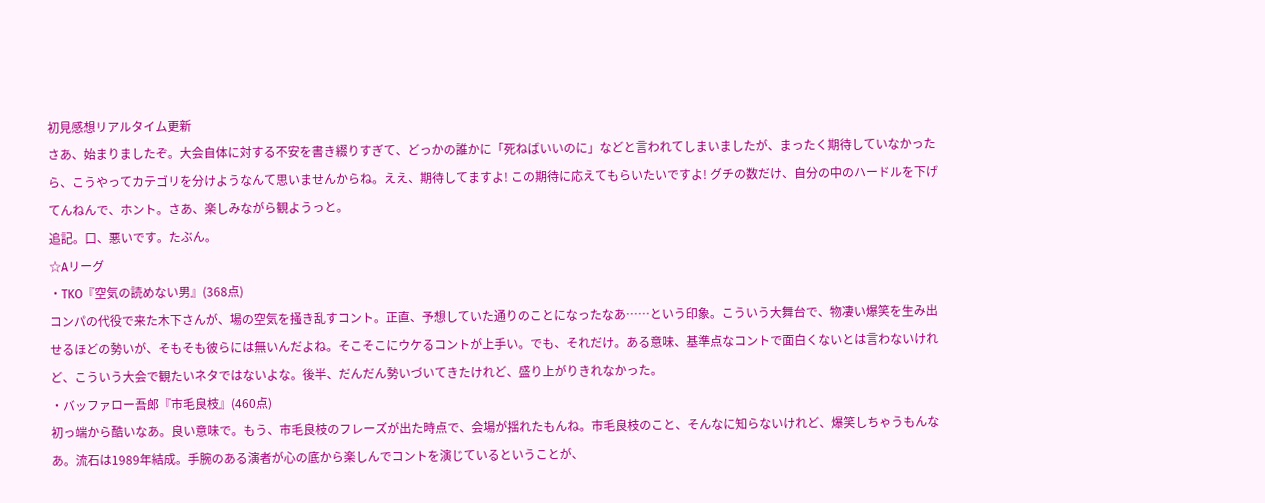初見感想リアルタイム更新
さあ、始まりましたぞ。大会自体に対する不安を書き綴りすぎて、どっかの誰かに「死ねばいいのに」などと言われてしまいましたが、まったく期待していなかったら、こうやってカテゴリを分けようなんて思いませんからね。ええ、期待してますよ! この期待に応えてもらいたいですよ! グチの数だけ、自分の中のハードルを下げてんねんで、ホント。さあ、楽しみながら観ようっと。
追記。口、悪いです。たぶん。
☆Aリーグ
・TKO『空気の読めない男』(368点)
コンパの代役で来た木下さんが、場の空気を掻き乱すコント。正直、予想していた通りのことになったなあ……という印象。こういう大舞台で、物凄い爆笑を生み出せるほどの勢いが、そもそも彼らには無いんだよね。そこそこにウケるコントが上手い。でも、それだけ。ある意味、基準点なコントで面白くないとは言わないけれど、こういう大会で観たいネタではないよな。後半、だんだん勢いづいてきたけれど、盛り上がりきれなかった。
・バッファロー吾郎『市毛良枝』(460点)
初っ端から酷いなあ。良い意味で。もう、市毛良枝のフレーズが出た時点で、会場が揺れたもんね。市毛良枝のこと、そんなに知らないけれど、爆笑しちゃうもんなあ。流石は1989年結成。手腕のある演者が心の底から楽しんでコントを演じているということが、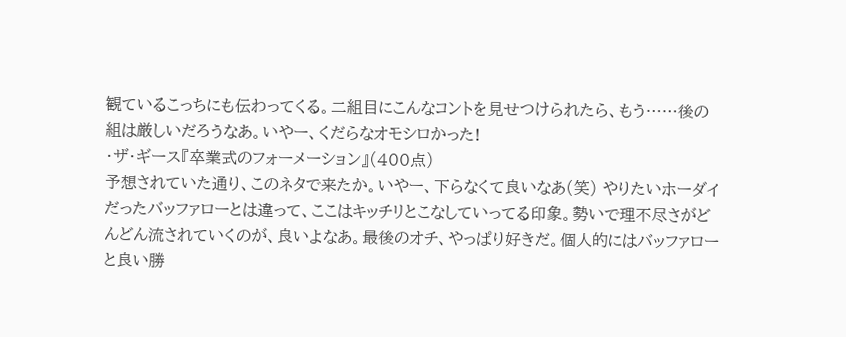観ているこっちにも伝わってくる。二組目にこんなコントを見せつけられたら、もう……後の組は厳しいだろうなあ。いやー、くだらなオモシロかった!
・ザ・ギース『卒業式のフォーメーション』(400点)
予想されていた通り、このネタで来たか。いやー、下らなくて良いなあ(笑) やりたいホーダイだったバッファローとは違って、ここはキッチリとこなしていってる印象。勢いで理不尽さがどんどん流されていくのが、良いよなあ。最後のオチ、やっぱり好きだ。個人的にはバッファローと良い勝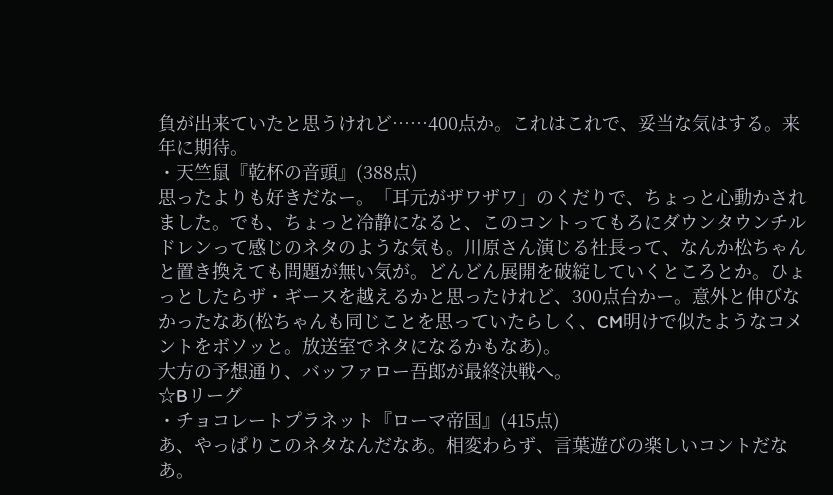負が出来ていたと思うけれど……400点か。これはこれで、妥当な気はする。来年に期待。
・天竺鼠『乾杯の音頭』(388点)
思ったよりも好きだなー。「耳元がザワザワ」のくだりで、ちょっと心動かされました。でも、ちょっと冷静になると、このコントってもろにダウンタウンチルドレンって感じのネタのような気も。川原さん演じる社長って、なんか松ちゃんと置き換えても問題が無い気が。どんどん展開を破綻していくところとか。ひょっとしたらザ・ギースを越えるかと思ったけれど、300点台かー。意外と伸びなかったなあ(松ちゃんも同じことを思っていたらしく、CM明けで似たようなコメントをボソッと。放送室でネタになるかもなあ)。
大方の予想通り、バッファロー吾郎が最終決戦へ。
☆Bリーグ
・チョコレートプラネット『ローマ帝国』(415点)
あ、やっぱりこのネタなんだなあ。相変わらず、言葉遊びの楽しいコントだなあ。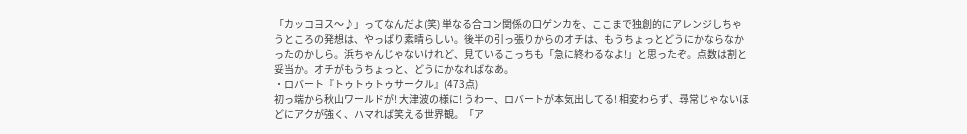「カッコヨス〜♪」ってなんだよ(笑) 単なる合コン関係の口ゲンカを、ここまで独創的にアレンジしちゃうところの発想は、やっぱり素晴らしい。後半の引っ張りからのオチは、もうちょっとどうにかならなかったのかしら。浜ちゃんじゃないけれど、見ているこっちも「急に終わるなよ!」と思ったぞ。点数は割と妥当か。オチがもうちょっと、どうにかなればなあ。
・ロバート『トゥトゥトゥサークル』(473点)
初っ端から秋山ワールドが! 大津波の様に! うわー、ロバートが本気出してる! 相変わらず、尋常じゃないほどにアクが強く、ハマれば笑える世界観。「ア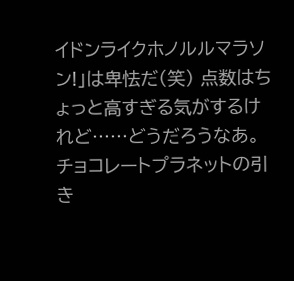イドンライクホノルルマラソン!」は卑怯だ(笑) 点数はちょっと高すぎる気がするけれど……どうだろうなあ。チョコレートプラネットの引き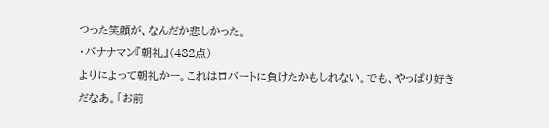つった笑顔が、なんだか悲しかった。
・バナナマン『朝礼』(482点)
よりによって朝礼かー。これはロバートに負けたかもしれない。でも、やっぱり好きだなあ。「お前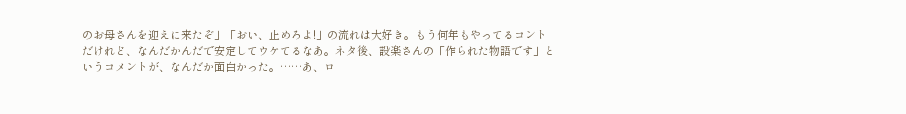のお母さんを迎えに来たぞ」「おい、止めろよ!」の流れは大好き。もう何年もやってるコントだけれど、なんだかんだで安定してウケてるなあ。ネタ後、設楽さんの「作られた物語です」というコメントが、なんだか面白かった。……あ、ロ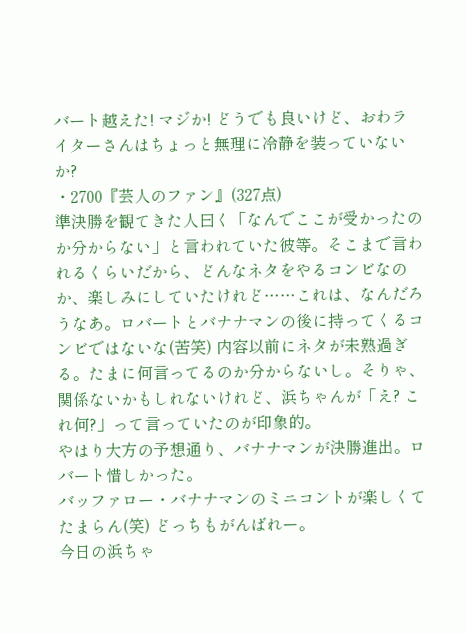バート越えた! マジか! どうでも良いけど、おわライターさんはちょっと無理に冷静を装っていないか?
・2700『芸人のファン』(327点)
準決勝を観てきた人曰く「なんでここが受かったのか分からない」と言われていた彼等。そこまで言われるくらいだから、どんなネタをやるコンビなのか、楽しみにしていたけれど……これは、なんだろうなあ。ロバートとバナナマンの後に持ってくるコンビではないな(苦笑) 内容以前にネタが未熟過ぎる。たまに何言ってるのか分からないし。そりゃ、関係ないかもしれないけれど、浜ちゃんが「え? これ何?」って言っていたのが印象的。
やはり大方の予想通り、バナナマンが決勝進出。ロバート惜しかった。
バッファロー・バナナマンのミニコントが楽しくてたまらん(笑) どっちもがんばれー。
今日の浜ちゃ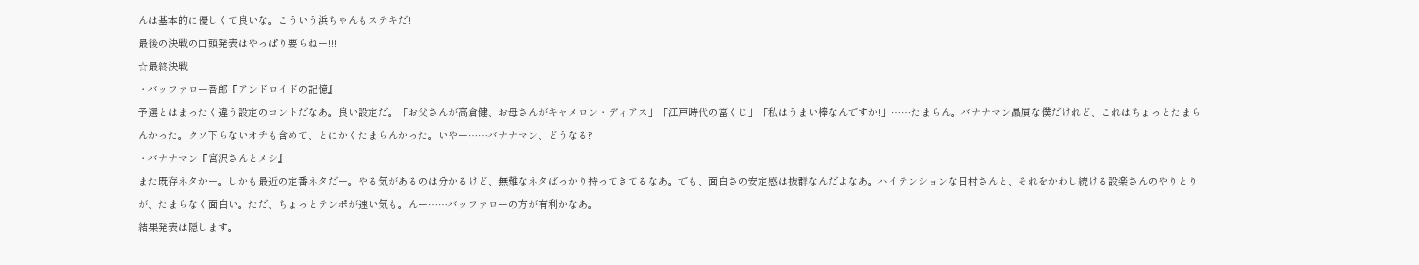んは基本的に優しくて良いな。こういう浜ちゃんもステキだ!
最後の決戦の口頭発表はやっぱり要らねー!!!
☆最終決戦
・バッファロー吾郎『アンドロイドの記憶』
予選とはまったく違う設定のコントだなあ。良い設定だ。「お父さんが高倉健、お母さんがキャメロン・ディアス」「江戸時代の富くじ」「私はうまい棒なんですか!」……たまらん。バナナマン贔屓な僕だけれど、これはちょっとたまらんかった。クソ下らないオチも含めて、とにかくたまらんかった。いやー……バナナマン、どうなる?
・バナナマン『宮沢さんとメシ』
また既存ネタかー。しかも最近の定番ネタだー。やる気があるのは分かるけど、無難なネタばっかり持ってきてるなあ。でも、面白さの安定感は抜群なんだよなあ。ハイテンションな日村さんと、それをかわし続ける設楽さんのやりとりが、たまらなく面白い。ただ、ちょっとテンポが速い気も。んー……バッファローの方が有利かなあ。
結果発表は隠します。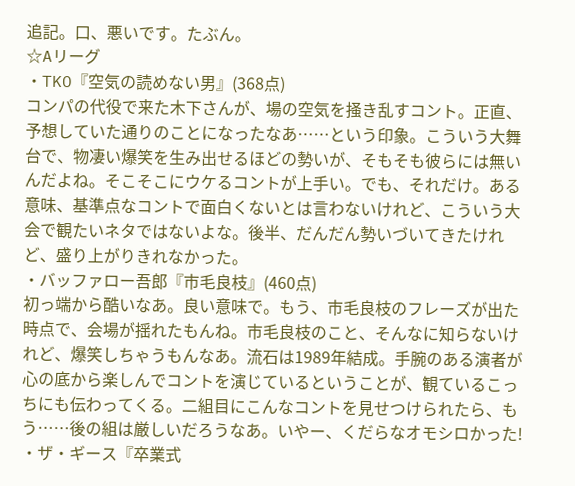追記。口、悪いです。たぶん。
☆Aリーグ
・TKO『空気の読めない男』(368点)
コンパの代役で来た木下さんが、場の空気を掻き乱すコント。正直、予想していた通りのことになったなあ……という印象。こういう大舞台で、物凄い爆笑を生み出せるほどの勢いが、そもそも彼らには無いんだよね。そこそこにウケるコントが上手い。でも、それだけ。ある意味、基準点なコントで面白くないとは言わないけれど、こういう大会で観たいネタではないよな。後半、だんだん勢いづいてきたけれど、盛り上がりきれなかった。
・バッファロー吾郎『市毛良枝』(460点)
初っ端から酷いなあ。良い意味で。もう、市毛良枝のフレーズが出た時点で、会場が揺れたもんね。市毛良枝のこと、そんなに知らないけれど、爆笑しちゃうもんなあ。流石は1989年結成。手腕のある演者が心の底から楽しんでコントを演じているということが、観ているこっちにも伝わってくる。二組目にこんなコントを見せつけられたら、もう……後の組は厳しいだろうなあ。いやー、くだらなオモシロかった!
・ザ・ギース『卒業式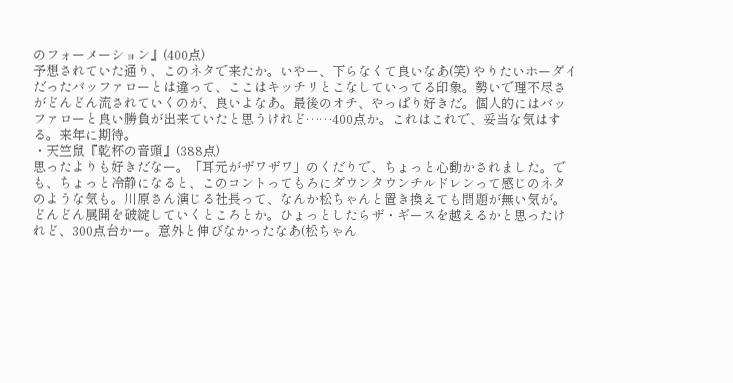のフォーメーション』(400点)
予想されていた通り、このネタで来たか。いやー、下らなくて良いなあ(笑) やりたいホーダイだったバッファローとは違って、ここはキッチリとこなしていってる印象。勢いで理不尽さがどんどん流されていくのが、良いよなあ。最後のオチ、やっぱり好きだ。個人的にはバッファローと良い勝負が出来ていたと思うけれど……400点か。これはこれで、妥当な気はする。来年に期待。
・天竺鼠『乾杯の音頭』(388点)
思ったよりも好きだなー。「耳元がザワザワ」のくだりで、ちょっと心動かされました。でも、ちょっと冷静になると、このコントってもろにダウンタウンチルドレンって感じのネタのような気も。川原さん演じる社長って、なんか松ちゃんと置き換えても問題が無い気が。どんどん展開を破綻していくところとか。ひょっとしたらザ・ギースを越えるかと思ったけれど、300点台かー。意外と伸びなかったなあ(松ちゃん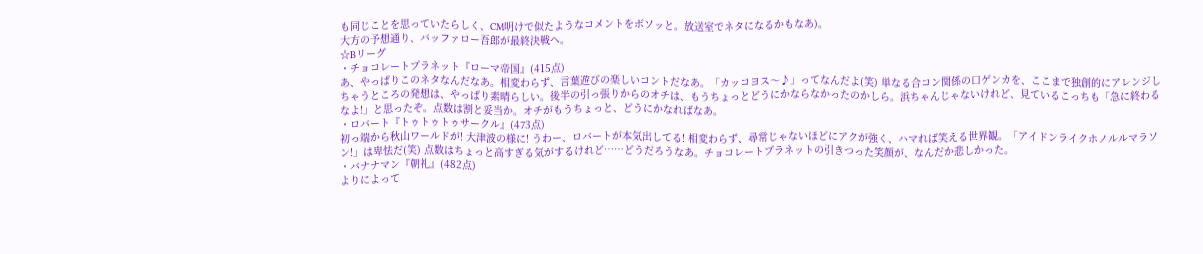も同じことを思っていたらしく、CM明けで似たようなコメントをボソッと。放送室でネタになるかもなあ)。
大方の予想通り、バッファロー吾郎が最終決戦へ。
☆Bリーグ
・チョコレートプラネット『ローマ帝国』(415点)
あ、やっぱりこのネタなんだなあ。相変わらず、言葉遊びの楽しいコントだなあ。「カッコヨス〜♪」ってなんだよ(笑) 単なる合コン関係の口ゲンカを、ここまで独創的にアレンジしちゃうところの発想は、やっぱり素晴らしい。後半の引っ張りからのオチは、もうちょっとどうにかならなかったのかしら。浜ちゃんじゃないけれど、見ているこっちも「急に終わるなよ!」と思ったぞ。点数は割と妥当か。オチがもうちょっと、どうにかなればなあ。
・ロバート『トゥトゥトゥサークル』(473点)
初っ端から秋山ワールドが! 大津波の様に! うわー、ロバートが本気出してる! 相変わらず、尋常じゃないほどにアクが強く、ハマれば笑える世界観。「アイドンライクホノルルマラソン!」は卑怯だ(笑) 点数はちょっと高すぎる気がするけれど……どうだろうなあ。チョコレートプラネットの引きつった笑顔が、なんだか悲しかった。
・バナナマン『朝礼』(482点)
よりによって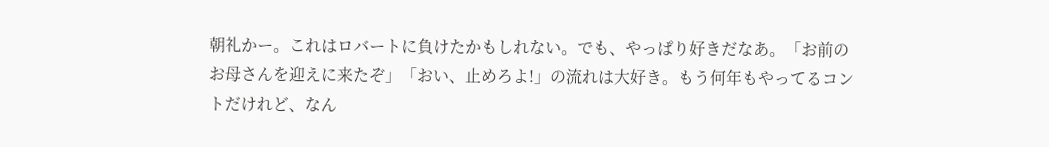朝礼かー。これはロバートに負けたかもしれない。でも、やっぱり好きだなあ。「お前のお母さんを迎えに来たぞ」「おい、止めろよ!」の流れは大好き。もう何年もやってるコントだけれど、なん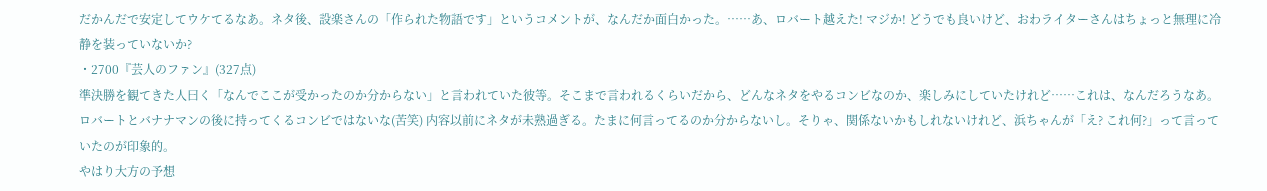だかんだで安定してウケてるなあ。ネタ後、設楽さんの「作られた物語です」というコメントが、なんだか面白かった。……あ、ロバート越えた! マジか! どうでも良いけど、おわライターさんはちょっと無理に冷静を装っていないか?
・2700『芸人のファン』(327点)
準決勝を観てきた人曰く「なんでここが受かったのか分からない」と言われていた彼等。そこまで言われるくらいだから、どんなネタをやるコンビなのか、楽しみにしていたけれど……これは、なんだろうなあ。ロバートとバナナマンの後に持ってくるコンビではないな(苦笑) 内容以前にネタが未熟過ぎる。たまに何言ってるのか分からないし。そりゃ、関係ないかもしれないけれど、浜ちゃんが「え? これ何?」って言っていたのが印象的。
やはり大方の予想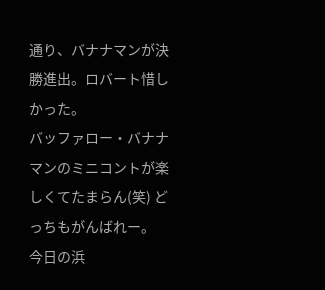通り、バナナマンが決勝進出。ロバート惜しかった。
バッファロー・バナナマンのミニコントが楽しくてたまらん(笑) どっちもがんばれー。
今日の浜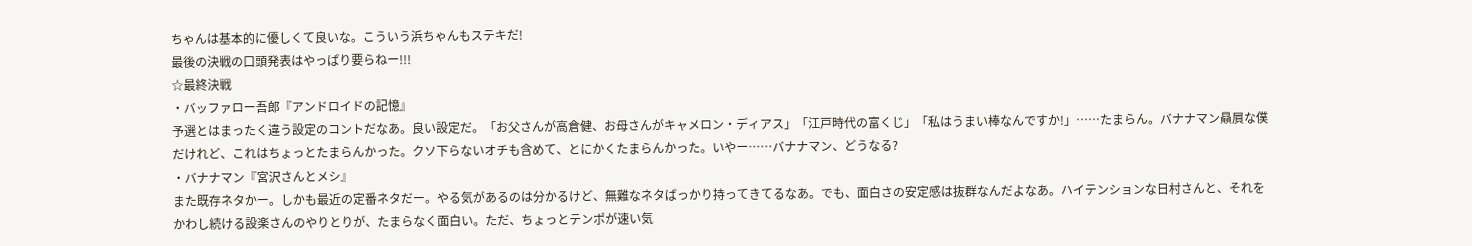ちゃんは基本的に優しくて良いな。こういう浜ちゃんもステキだ!
最後の決戦の口頭発表はやっぱり要らねー!!!
☆最終決戦
・バッファロー吾郎『アンドロイドの記憶』
予選とはまったく違う設定のコントだなあ。良い設定だ。「お父さんが高倉健、お母さんがキャメロン・ディアス」「江戸時代の富くじ」「私はうまい棒なんですか!」……たまらん。バナナマン贔屓な僕だけれど、これはちょっとたまらんかった。クソ下らないオチも含めて、とにかくたまらんかった。いやー……バナナマン、どうなる?
・バナナマン『宮沢さんとメシ』
また既存ネタかー。しかも最近の定番ネタだー。やる気があるのは分かるけど、無難なネタばっかり持ってきてるなあ。でも、面白さの安定感は抜群なんだよなあ。ハイテンションな日村さんと、それをかわし続ける設楽さんのやりとりが、たまらなく面白い。ただ、ちょっとテンポが速い気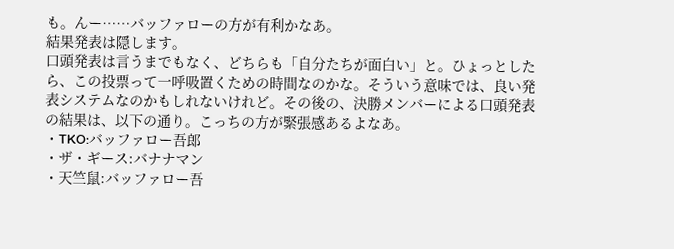も。んー……バッファローの方が有利かなあ。
結果発表は隠します。
口頭発表は言うまでもなく、どちらも「自分たちが面白い」と。ひょっとしたら、この投票って一呼吸置くための時間なのかな。そういう意味では、良い発表システムなのかもしれないけれど。その後の、決勝メンバーによる口頭発表の結果は、以下の通り。こっちの方が緊張感あるよなあ。
・TKO:バッファロー吾郎
・ザ・ギース:バナナマン
・天竺鼠:バッファロー吾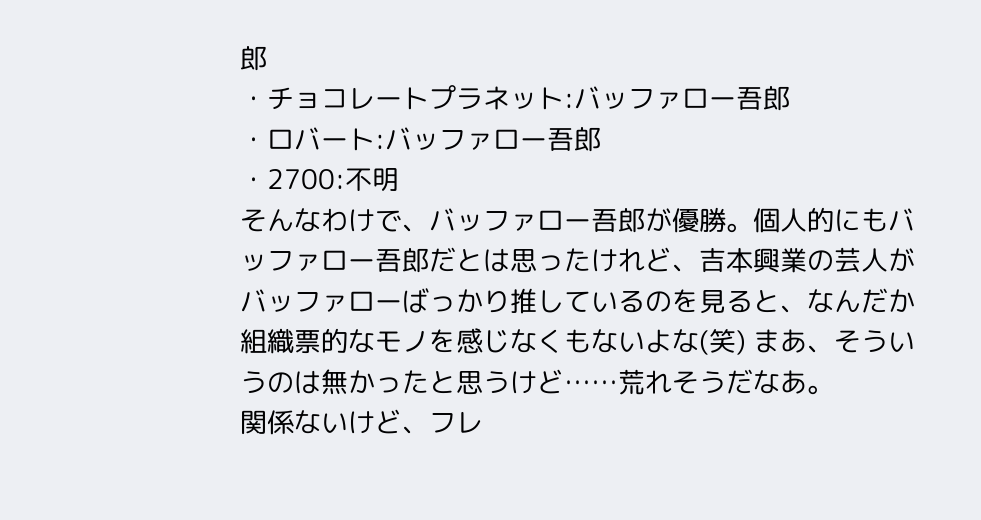郎
・チョコレートプラネット:バッファロー吾郎
・ロバート:バッファロー吾郎
・2700:不明
そんなわけで、バッファロー吾郎が優勝。個人的にもバッファロー吾郎だとは思ったけれど、吉本興業の芸人がバッファローばっかり推しているのを見ると、なんだか組織票的なモノを感じなくもないよな(笑) まあ、そういうのは無かったと思うけど……荒れそうだなあ。
関係ないけど、フレ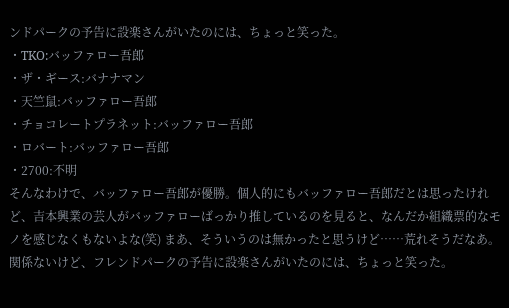ンドパークの予告に設楽さんがいたのには、ちょっと笑った。
・TKO:バッファロー吾郎
・ザ・ギース:バナナマン
・天竺鼠:バッファロー吾郎
・チョコレートプラネット:バッファロー吾郎
・ロバート:バッファロー吾郎
・2700:不明
そんなわけで、バッファロー吾郎が優勝。個人的にもバッファロー吾郎だとは思ったけれど、吉本興業の芸人がバッファローばっかり推しているのを見ると、なんだか組織票的なモノを感じなくもないよな(笑) まあ、そういうのは無かったと思うけど……荒れそうだなあ。
関係ないけど、フレンドパークの予告に設楽さんがいたのには、ちょっと笑った。